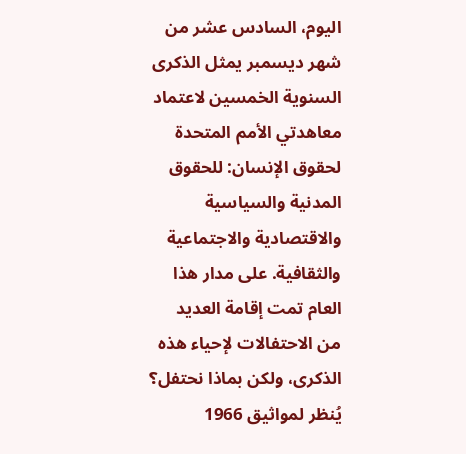اليوم، السادس عشر من شهر ديسمبر يمثل الذكرى السنوية الخمسين لاعتماد معاهدتي الأمم المتحدة لحقوق الإنسان: للحقوق المدنية والسياسية والاقتصادية والاجتماعية والثقافية. على مدار هذا العام تمت إقامة العديد من الاحتفالات لإحياء هذه الذكرى، ولكن بماذا نحتفل؟
يُنظر لمواثيق 1966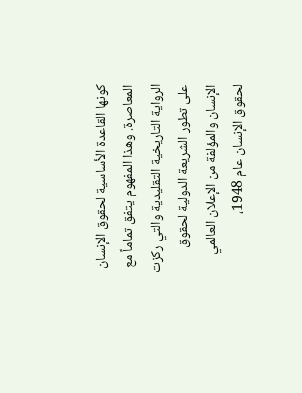كونها القاعدة الأساسية لحقوق الإنسان المعاصرة. وهذا المفهوم يتفق تماماً مع الرواية التاريخية التقليدية والتي ركزت على تطور الشريعة الدولية لحقوق الإنسان والمؤلفة من الإعلان العالمي لحقوق الإنسان عام 1948،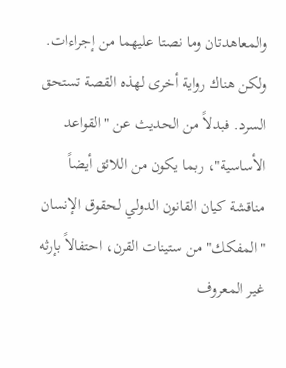والمعاهدتان وما نصتا عليهما من إجراءات. ولكن هناك رواية أخرى لهذه القصة تستحق السرد. فبدلاً من الحديث عن "القواعد الأساسية"، ربما يكون من اللائق أيضاً مناقشة كيان القانون الدولي لحقوق الإنسان "المفكك" من ستينات القرن، احتفالاً بإرثه غير المعروف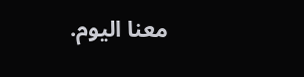معنا اليوم.